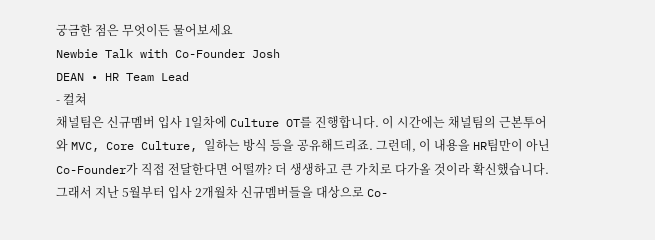궁금한 점은 무엇이든 물어보세요
Newbie Talk with Co-Founder Josh
DEAN • HR Team Lead
- 컬쳐
채널팀은 신규멤버 입사 1일차에 Culture OT를 진행합니다. 이 시간에는 채널팀의 근본투어와 MVC, Core Culture, 일하는 방식 등을 공유해드리죠. 그런데, 이 내용을 HR팀만이 아닌 Co-Founder가 직접 전달한다면 어떨까? 더 생생하고 큰 가치로 다가올 것이라 확신했습니다. 그래서 지난 5월부터 입사 2개월차 신규멤버들을 대상으로 Co-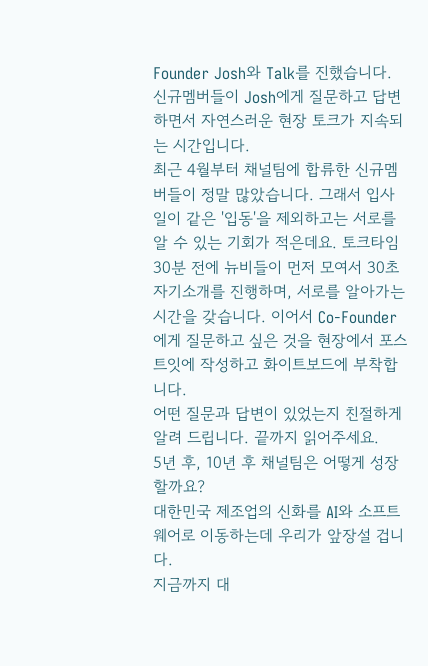Founder Josh와 Talk를 진했습니다. 신규멤버들이 Josh에게 질문하고 답변하면서 자연스러운 현장 토크가 지속되는 시간입니다.
최근 4월부터 채널팀에 합류한 신규멤버들이 정말 많았습니다. 그래서 입사일이 같은 '입동'을 제외하고는 서로를 알 수 있는 기회가 적은데요. 토크타임 30분 전에 뉴비들이 먼저 모여서 30초 자기소개를 진행하며, 서로를 알아가는 시간을 갖습니다. 이어서 Co-Founder에게 질문하고 싶은 것을 현장에서 포스트잇에 작성하고 화이트보드에 부착합니다.
어떤 질문과 답변이 있었는지 친절하게 알려 드립니다. 끝까지 읽어주세요.
5년 후, 10년 후 채널팀은 어떻게 성장할까요?
대한민국 제조업의 신화를 AI와 소프트웨어로 이동하는데 우리가 앞장설 겁니다.
지금까지 대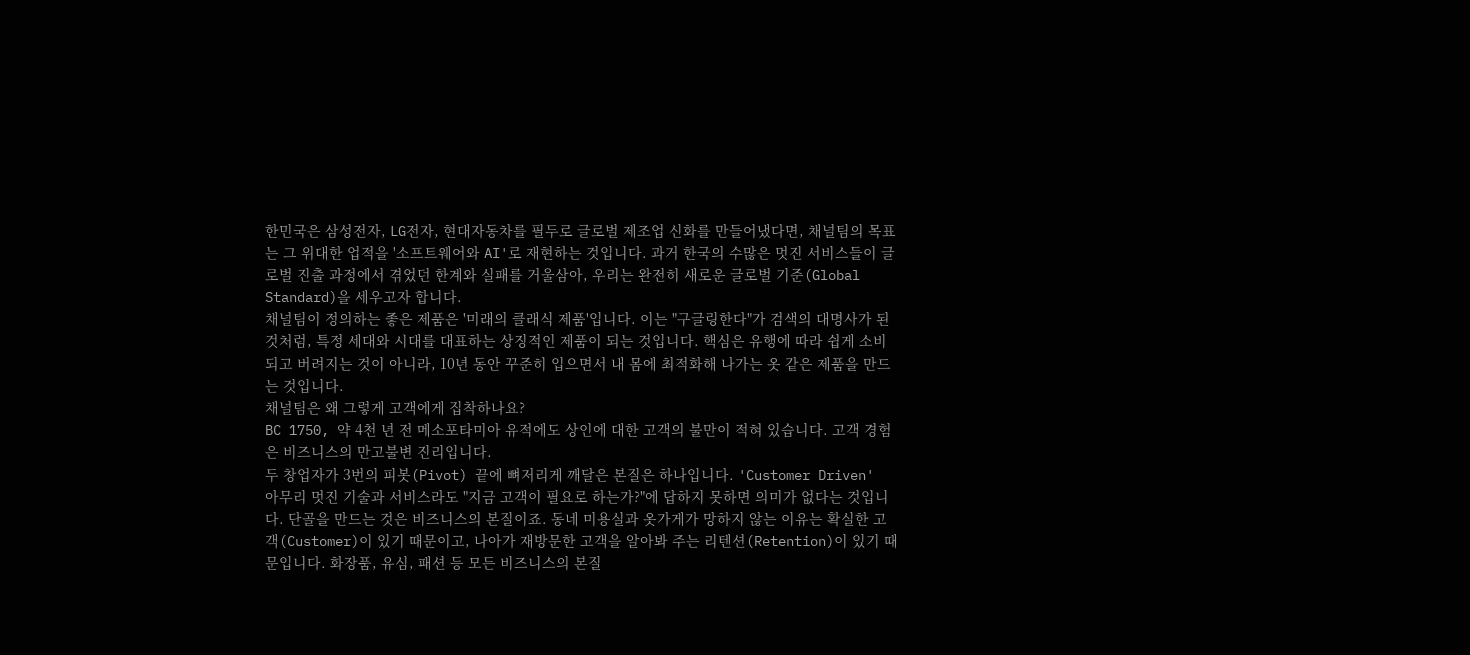한민국은 삼성전자, LG전자, 현대자동차를 필두로 글로벌 제조업 신화를 만들어냈다면, 채널팀의 목표는 그 위대한 업적을 '소프트웨어와 AI'로 재현하는 것입니다. 과거 한국의 수많은 멋진 서비스들이 글로벌 진출 과정에서 겪었던 한계와 실패를 거울삼아, 우리는 완전히 새로운 글로벌 기준(Global Standard)을 세우고자 합니다.
채널팀이 정의하는 좋은 제품은 '미래의 클래식 제품'입니다. 이는 "구글링한다"가 검색의 대명사가 된 것처럼, 특정 세대와 시대를 대표하는 상징적인 제품이 되는 것입니다. 핵심은 유행에 따라 쉽게 소비되고 버려지는 것이 아니라, 10년 동안 꾸준히 입으면서 내 몸에 최적화해 나가는 옷 같은 제품을 만드는 것입니다.
채널팀은 왜 그렇게 고객에게 집착하나요?
BC 1750, 약 4천 년 전 메소포타미아 유적에도 상인에 대한 고객의 불만이 적혀 있습니다. 고객 경험은 비즈니스의 만고불변 진리입니다.
두 창업자가 3번의 피봇(Pivot) 끝에 뼈저리게 깨달은 본질은 하나입니다. 'Customer Driven'
아무리 멋진 기술과 서비스라도 "지금 고객이 필요로 하는가?"에 답하지 못하면 의미가 없다는 것입니다. 단골을 만드는 것은 비즈니스의 본질이죠. 동네 미용실과 옷가게가 망하지 않는 이유는 확실한 고객(Customer)이 있기 때문이고, 나아가 재방문한 고객을 알아봐 주는 리텐션(Retention)이 있기 때문입니다. 화장품, 유심, 패션 등 모든 비즈니스의 본질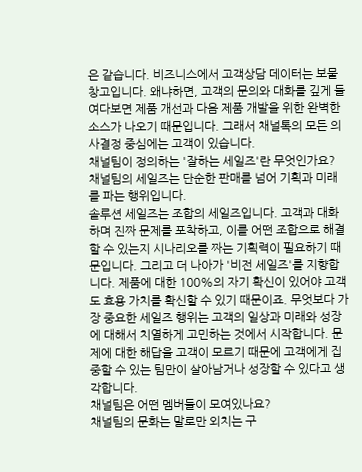은 같습니다. 비즈니스에서 고객상담 데이터는 보물창고입니다. 왜냐하면, 고객의 문의와 대화를 깊게 들여다보면 제품 개선과 다음 제품 개발을 위한 완벽한 소스가 나오기 때문입니다. 그래서 채널톡의 모든 의사결정 중심에는 고객이 있습니다.
채널팀이 정의하는 '잘하는 세일즈'란 무엇인가요?
채널팀의 세일즈는 단순한 판매를 넘어 기획과 미래를 파는 행위입니다.
솔루션 세일즈는 조합의 세일즈입니다. 고객과 대화하며 진짜 문제를 포착하고, 이를 어떤 조합으로 해결할 수 있는지 시나리오를 짜는 기획력이 필요하기 때문입니다. 그리고 더 나아가 '비전 세일즈'를 지향합니다. 제품에 대한 100%의 자기 확신이 있어야 고객도 효용 가치를 확신할 수 있기 때문이죠. 무엇보다 가장 중요한 세일즈 행위는 고객의 일상과 미래와 성장에 대해서 치열하게 고민하는 것에서 시작합니다. 문제에 대한 해답을 고객이 모르기 때문에 고객에게 집중할 수 있는 팀만이 살아남거나 성장할 수 있다고 생각합니다.
채널팀은 어떤 멤버들이 모여있나요?
채널팀의 문화는 말로만 외치는 구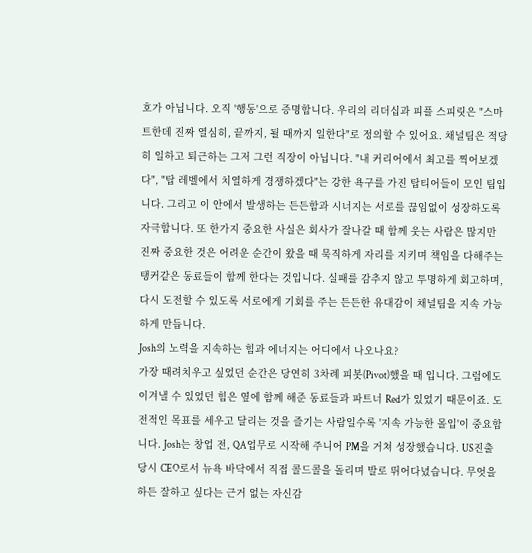호가 아닙니다. 오직 '행동'으로 증명합니다. 우리의 리더십과 피플 스피릿은 "스마트한데 진짜 열심히, 끝까지, 될 때까지 일한다"로 정의할 수 있어요. 채널팀은 적당히 일하고 퇴근하는 그저 그런 직장이 아닙니다. "내 커리어에서 최고를 찍어보겠다", "탑 레벨에서 치열하게 경쟁하겠다"는 강한 욕구를 가진 탑티어들이 모인 팀입니다. 그리고 이 안에서 발생하는 든든함과 시너지는 서로를 끊임없이 성장하도록 자극합니다. 또 한가지 중요한 사실은 회사가 잘나갈 때 함께 웃는 사람은 많지만 진짜 중요한 것은 어려운 순간이 왔을 때 묵직하게 자리를 지키며 책임을 다해주는 탱커같은 동료들이 함께 한다는 것입니다. 실패를 감추지 않고 투명하게 회고하며, 다시 도전할 수 있도록 서로에게 기회를 주는 든든한 유대감이 채널팀을 지속 가능하게 만듭니다.
Josh의 노력을 지속하는 힘과 에너지는 어디에서 나오나요?
가장 때려치우고 싶었던 순간은 당연히 3차례 피봇(Pivot)했을 때 입니다. 그럼에도 이겨낼 수 있었던 힘은 옆에 함께 해준 동료들과 파트너 Red가 있었기 때문이죠. 도전적인 목표를 세우고 달리는 것을 즐기는 사람일수록 '지속 가능한 몰입'이 중요합니다. Josh는 창업 전, QA업무로 시작해 주니어 PM을 거쳐 성장했습니다. US진출 당시 CEO로서 뉴욕 바닥에서 직접 콜드콜을 돌리며 발로 뛰어다녔습니다. 무엇을 하든 잘하고 싶다는 근거 없는 자신감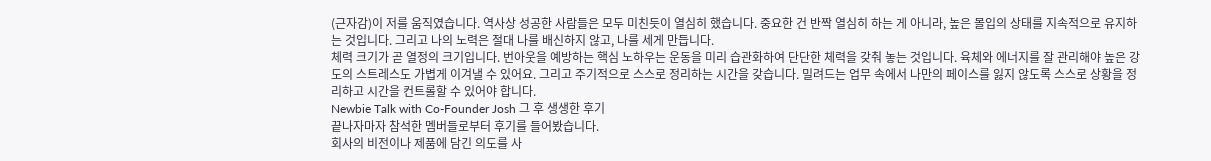(근자감)이 저를 움직였습니다. 역사상 성공한 사람들은 모두 미친듯이 열심히 했습니다. 중요한 건 반짝 열심히 하는 게 아니라, 높은 몰입의 상태를 지속적으로 유지하는 것입니다. 그리고 나의 노력은 절대 나를 배신하지 않고, 나를 세게 만듭니다.
체력 크기가 곧 열정의 크기입니다. 번아웃을 예방하는 핵심 노하우는 운동을 미리 습관화하여 단단한 체력을 갖춰 놓는 것입니다. 육체와 에너지를 잘 관리해야 높은 강도의 스트레스도 가볍게 이겨낼 수 있어요. 그리고 주기적으로 스스로 정리하는 시간을 갖습니다. 밀려드는 업무 속에서 나만의 페이스를 잃지 않도록 스스로 상황을 정리하고 시간을 컨트롤할 수 있어야 합니다.
Newbie Talk with Co-Founder Josh 그 후 생생한 후기
끝나자마자 참석한 멤버들로부터 후기를 들어봤습니다.
회사의 비전이나 제품에 담긴 의도를 사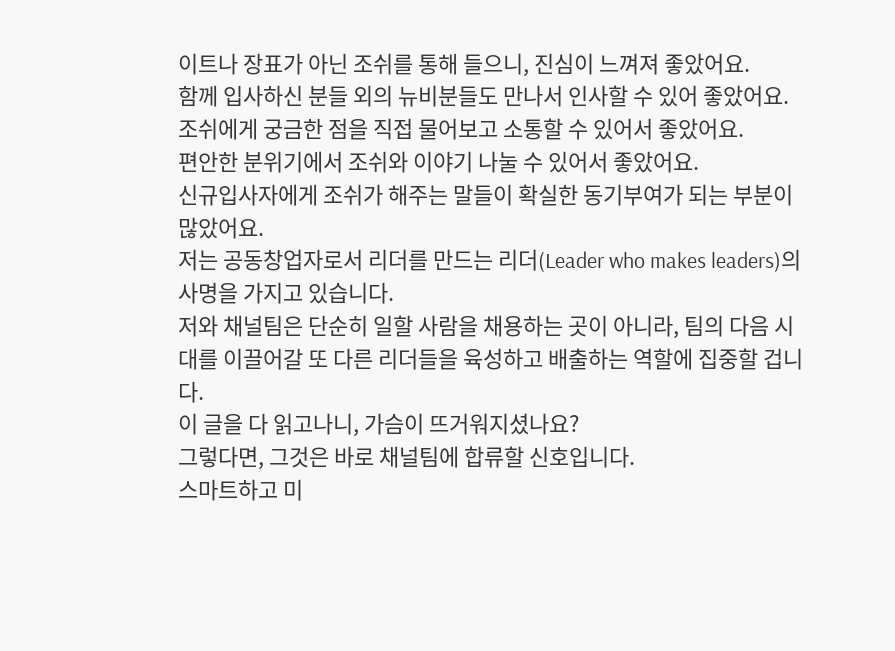이트나 장표가 아닌 조쉬를 통해 들으니, 진심이 느껴져 좋았어요.
함께 입사하신 분들 외의 뉴비분들도 만나서 인사할 수 있어 좋았어요.
조쉬에게 궁금한 점을 직접 물어보고 소통할 수 있어서 좋았어요.
편안한 분위기에서 조쉬와 이야기 나눌 수 있어서 좋았어요.
신규입사자에게 조쉬가 해주는 말들이 확실한 동기부여가 되는 부분이 많았어요.
저는 공동창업자로서 리더를 만드는 리더(Leader who makes leaders)의 사명을 가지고 있습니다.
저와 채널팀은 단순히 일할 사람을 채용하는 곳이 아니라, 팀의 다음 시대를 이끌어갈 또 다른 리더들을 육성하고 배출하는 역할에 집중할 겁니다.
이 글을 다 읽고나니, 가슴이 뜨거워지셨나요?
그렇다면, 그것은 바로 채널팀에 합류할 신호입니다.
스마트하고 미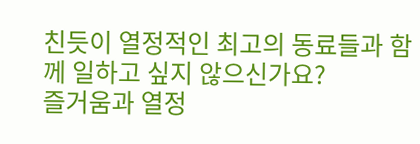친듯이 열정적인 최고의 동료들과 함께 일하고 싶지 않으신가요?
즐거움과 열정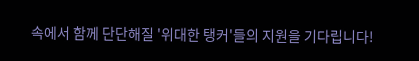속에서 함께 단단해질 '위대한 탱커'들의 지원을 기다립니다!